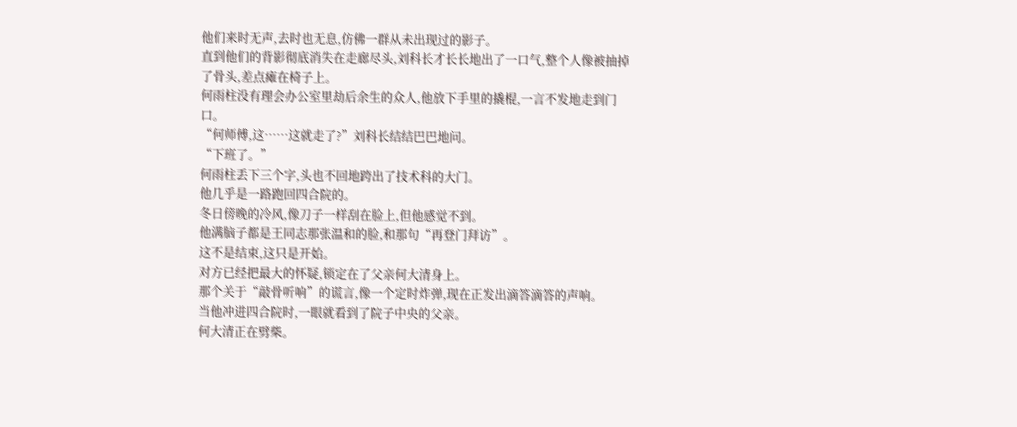他们来时无声,去时也无息,仿佛一群从未出现过的影子。
直到他们的背影彻底消失在走廊尽头,刘科长才长长地出了一口气,整个人像被抽掉了骨头,差点瘫在椅子上。
何雨柱没有理会办公室里劫后余生的众人,他放下手里的撬棍,一言不发地走到门口。
“何师傅,这……这就走了?”刘科长结结巴巴地问。
“下班了。”
何雨柱丢下三个字,头也不回地跨出了技术科的大门。
他几乎是一路跑回四合院的。
冬日傍晚的冷风,像刀子一样刮在脸上,但他感觉不到。
他满脑子都是王同志那张温和的脸,和那句“再登门拜访”。
这不是结束,这只是开始。
对方已经把最大的怀疑,锁定在了父亲何大清身上。
那个关于“敲骨听响”的谎言,像一个定时炸弹,现在正发出滴答滴答的声响。
当他冲进四合院时,一眼就看到了院子中央的父亲。
何大清正在劈柴。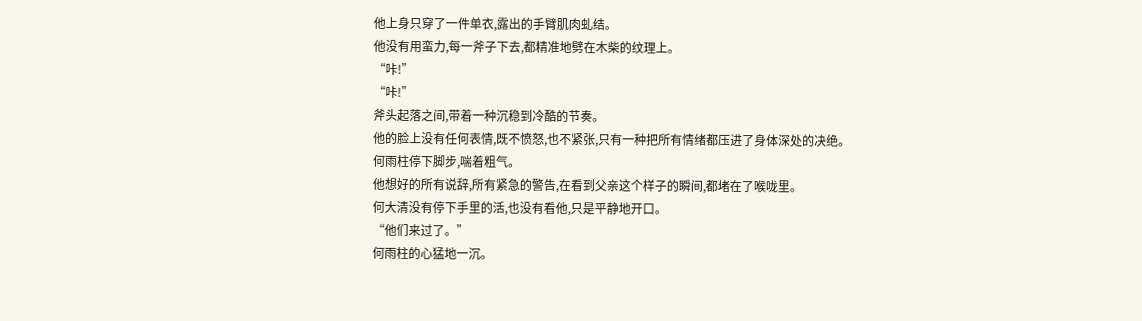他上身只穿了一件单衣,露出的手臂肌肉虬结。
他没有用蛮力,每一斧子下去,都精准地劈在木柴的纹理上。
“咔!”
“咔!”
斧头起落之间,带着一种沉稳到冷酷的节奏。
他的脸上没有任何表情,既不愤怒,也不紧张,只有一种把所有情绪都压进了身体深处的决绝。
何雨柱停下脚步,喘着粗气。
他想好的所有说辞,所有紧急的警告,在看到父亲这个样子的瞬间,都堵在了喉咙里。
何大清没有停下手里的活,也没有看他,只是平静地开口。
“他们来过了。”
何雨柱的心猛地一沉。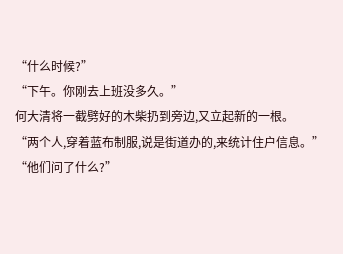“什么时候?”
“下午。你刚去上班没多久。”
何大清将一截劈好的木柴扔到旁边,又立起新的一根。
“两个人,穿着蓝布制服,说是街道办的,来统计住户信息。”
“他们问了什么?”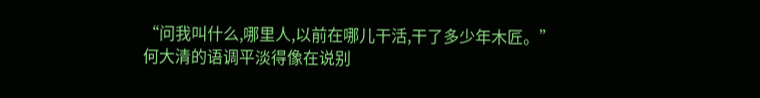“问我叫什么,哪里人,以前在哪儿干活,干了多少年木匠。”
何大清的语调平淡得像在说别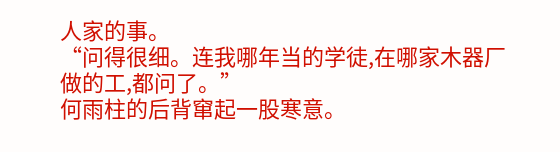人家的事。
“问得很细。连我哪年当的学徒,在哪家木器厂做的工,都问了。”
何雨柱的后背窜起一股寒意。